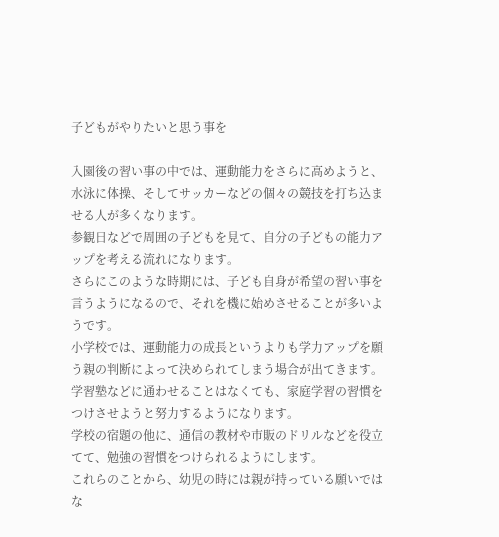子どもがやりたいと思う事を

入園後の習い事の中では、運動能力をさらに高めようと、水泳に体操、そしてサッカーなどの個々の競技を打ち込ませる人が多くなります。
参観日などで周囲の子どもを見て、自分の子どもの能力アップを考える流れになります。
さらにこのような時期には、子ども自身が希望の習い事を言うようになるので、それを機に始めさせることが多いようです。
小学校では、運動能力の成長というよりも学力アップを願う親の判断によって決められてしまう場合が出てきます。
学習塾などに通わせることはなくても、家庭学習の習慣をつけさせようと努力するようになります。
学校の宿題の他に、通信の教材や市販のドリルなどを役立てて、勉強の習慣をつけられるようにします。
これらのことから、幼児の時には親が持っている願いではな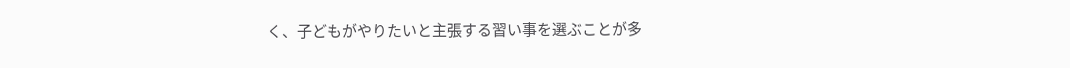く、子どもがやりたいと主張する習い事を選ぶことが多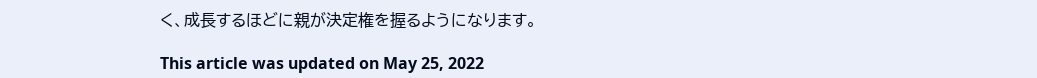く、成長するほどに親が決定権を握るようになります。

This article was updated on May 25, 2022